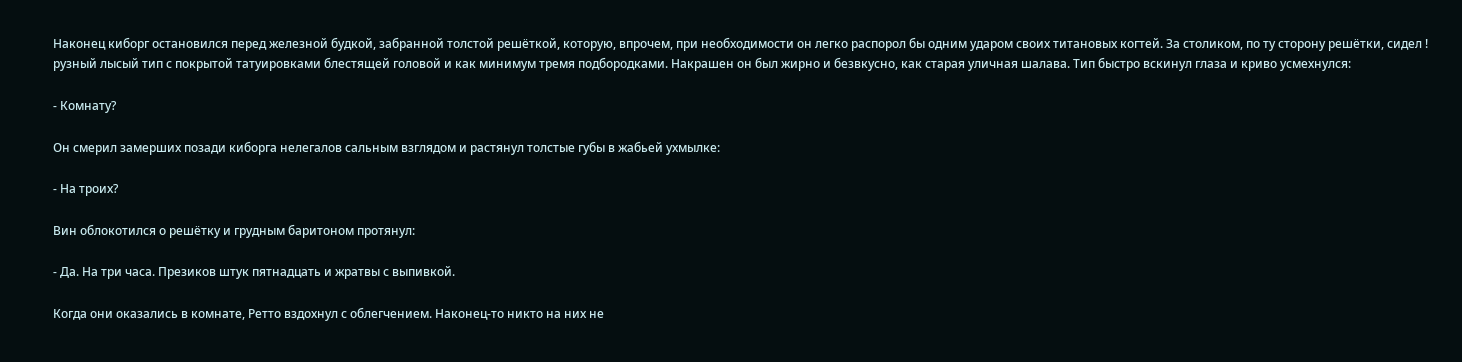Наконец киборг остановился перед железной будкой, забранной толстой решёткой, которую, впрочем, при необходимости он легко распорол бы одним ударом своих титановых когтей. За столиком, по ту сторону решётки, сидел ! рузный лысый тип с покрытой татуировками блестящей головой и как минимум тремя подбородками. Накрашен он был жирно и безвкусно, как старая уличная шалава. Тип быстро вскинул глаза и криво усмехнулся:

- Комнату?

Он смерил замерших позади киборга нелегалов сальным взглядом и растянул толстые губы в жабьей ухмылке:

- На троих?

Вин облокотился о решётку и грудным баритоном протянул:

- Да. На три часа. Презиков штук пятнадцать и жратвы с выпивкой.

Когда они оказались в комнате, Ретто вздохнул с облегчением. Наконец-то никто на них не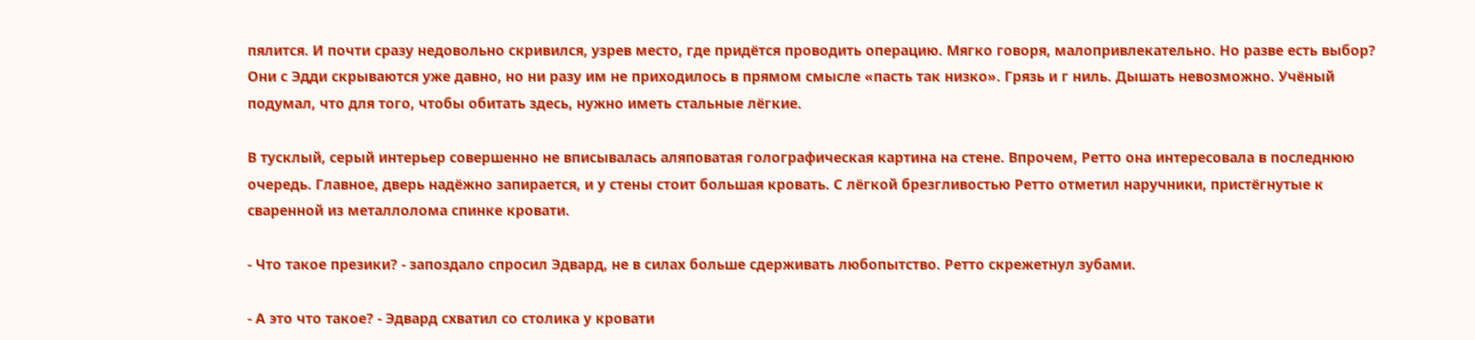пялится. И почти сразу недовольно скривился, узрев место, где придётся проводить операцию. Мягко говоря, малопривлекательно. Но разве есть выбор? Они с Эдди скрываются уже давно, но ни разу им не приходилось в прямом смысле «пасть так низко». Грязь и г ниль. Дышать невозможно. Учёный подумал, что для того, чтобы обитать здесь, нужно иметь стальные лёгкие.

В тусклый, серый интерьер совершенно не вписывалась аляповатая голографическая картина на стене. Впрочем, Ретто она интересовала в последнюю очередь. Главное, дверь надёжно запирается, и у стены стоит большая кровать. С лёгкой брезгливостью Ретто отметил наручники, пристёгнутые к сваренной из металлолома спинке кровати.

- Что такое презики? - запоздало спросил Эдвард, не в силах больше сдерживать любопытство. Ретто скрежетнул зубами.

- А это что такое? - Эдвард схватил со столика у кровати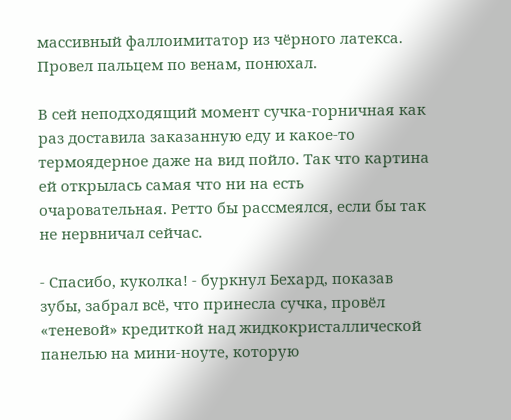массивный фаллоимитатор из чёрного латекса. Провел пальцем по венам, понюхал.

В сей неподходящий момент сучка-горничная как раз доставила заказанную еду и какое-то термоядерное даже на вид пойло. Так что картина ей открылась самая что ни на есть очаровательная. Ретто бы рассмеялся, если бы так не нервничал сейчас.

- Спасибо, куколка! - буркнул Бехард, показав зубы, забрал всё, что принесла сучка, провёл «теневой» кредиткой над жидкокристаллической панелью на мини-ноуте, которую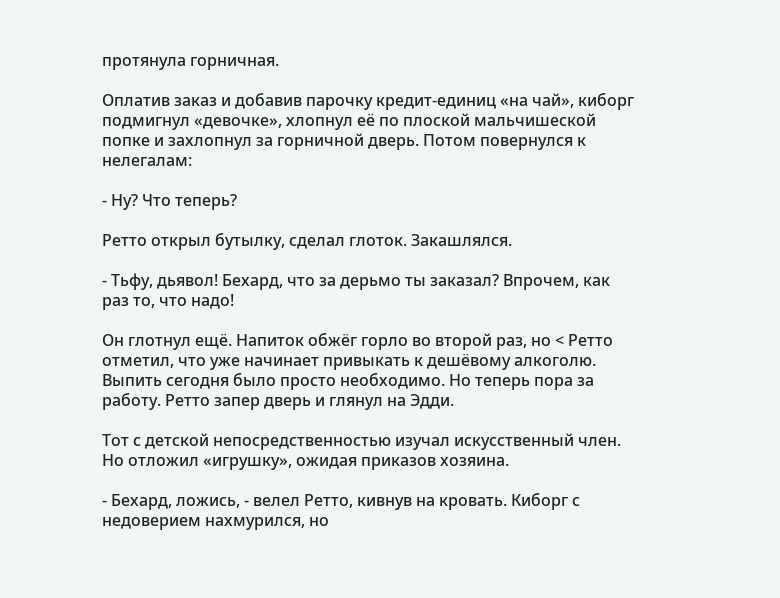протянула горничная.

Оплатив заказ и добавив парочку кредит-единиц «на чай», киборг подмигнул «девочке», хлопнул её по плоской мальчишеской попке и захлопнул за горничной дверь. Потом повернулся к нелегалам:

- Ну? Что теперь?

Ретто открыл бутылку, сделал глоток. Закашлялся.

- Тьфу, дьявол! Бехард, что за дерьмо ты заказал? Впрочем, как раз то, что надо!

Он глотнул ещё. Напиток обжёг горло во второй раз, но < Ретто отметил, что уже начинает привыкать к дешёвому алкоголю. Выпить сегодня было просто необходимо. Но теперь пора за работу. Ретто запер дверь и глянул на Эдди.

Тот с детской непосредственностью изучал искусственный член. Но отложил «игрушку», ожидая приказов хозяина.

- Бехард, ложись, - велел Ретто, кивнув на кровать. Киборг с недоверием нахмурился, но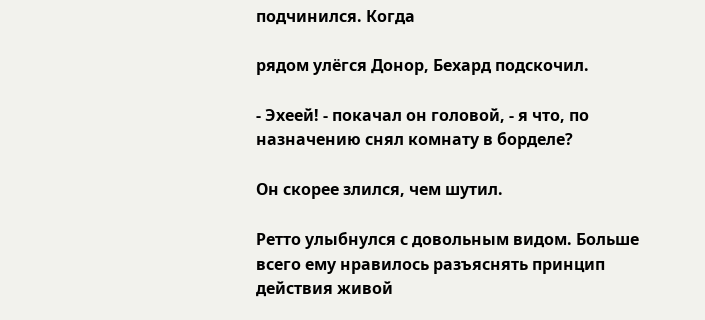подчинился. Когда

рядом улёгся Донор, Бехард подскочил.

- Эхеей! - покачал он головой, - я что, по назначению снял комнату в борделе?

Он скорее злился, чем шутил.

Ретто улыбнулся с довольным видом. Больше всего ему нравилось разъяснять принцип действия живой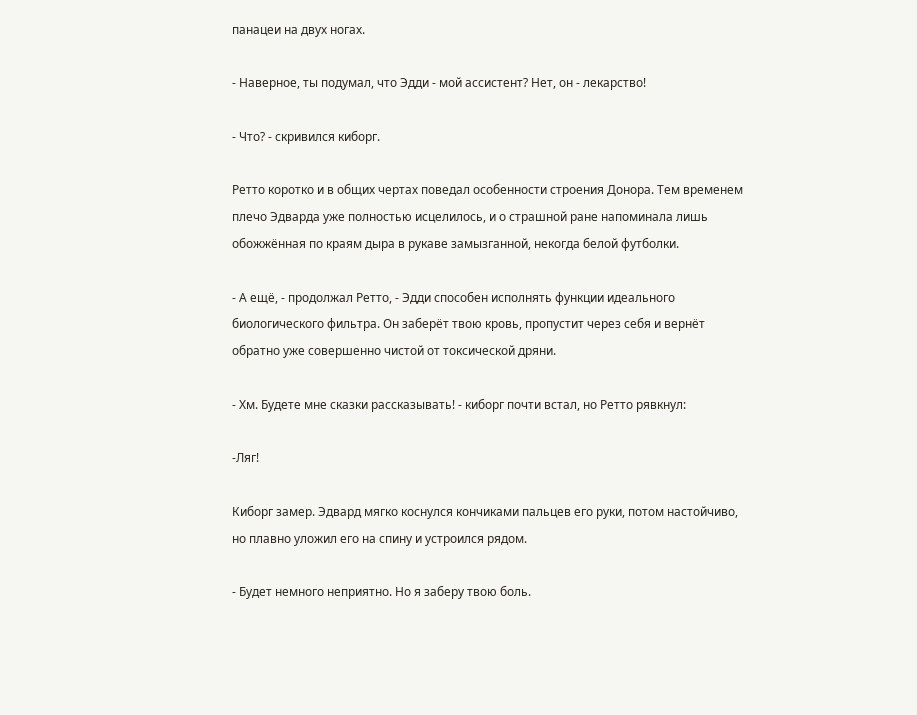панацеи на двух ногах.

- Наверное, ты подумал, что Эдди - мой ассистент? Нет, он - лекарство!

- Что? - скривился киборг.

Ретто коротко и в общих чертах поведал особенности строения Донора. Тем временем плечо Эдварда уже полностью исцелилось, и о страшной ране напоминала лишь обожжённая по краям дыра в рукаве замызганной, некогда белой футболки.

- А ещё, - продолжал Ретто, - Эдди способен исполнять функции идеального биологического фильтра. Он заберёт твою кровь, пропустит через себя и вернёт обратно уже совершенно чистой от токсической дряни.

- Хм. Будете мне сказки рассказывать! - киборг почти встал, но Ретто рявкнул:

-Ляг!

Киборг замер. Эдвард мягко коснулся кончиками пальцев его руки, потом настойчиво, но плавно уложил его на спину и устроился рядом.

- Будет немного неприятно. Но я заберу твою боль.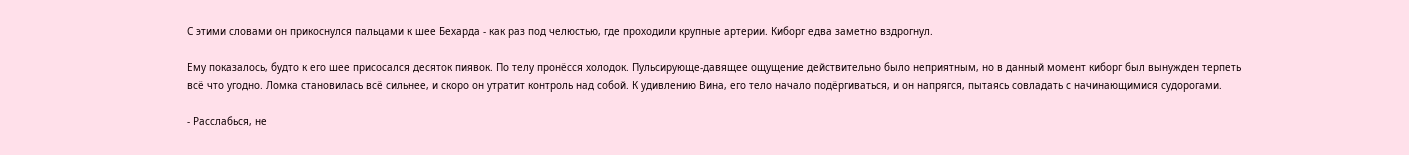С этими словами он прикоснулся пальцами к шее Бехарда - как раз под челюстью, где проходили крупные артерии. Киборг едва заметно вздрогнул.

Ему показалось, будто к его шее присосался десяток пиявок. По телу пронёсся холодок. Пульсирующе-давящее ощущение действительно было неприятным, но в данный момент киборг был вынужден терпеть всё что угодно. Ломка становилась всё сильнее, и скоро он утратит контроль над собой. К удивлению Вина, его тело начало подёргиваться, и он напрягся, пытаясь совладать с начинающимися судорогами.

- Расслабься, не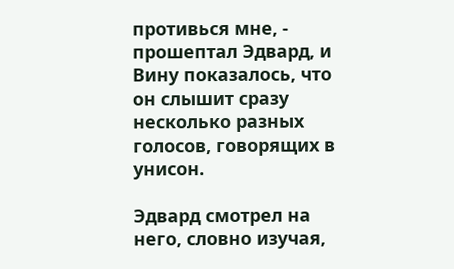противься мне, - прошептал Эдвард, и Вину показалось, что он слышит сразу несколько разных голосов, говорящих в унисон.

Эдвард смотрел на него, словно изучая,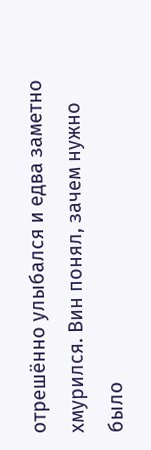отрешённо улыбался и едва заметно хмурился. Вин понял, зачем нужно было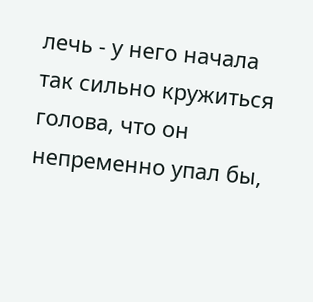лечь - у него начала так сильно кружиться голова, что он непременно упал бы,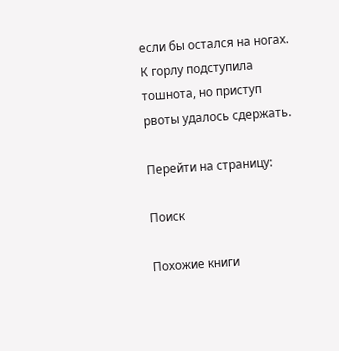если бы остался на ногах. К горлу подступила тошнота, но приступ рвоты удалось сдержать.

Перейти на страницу:

Поиск

Похожие книги